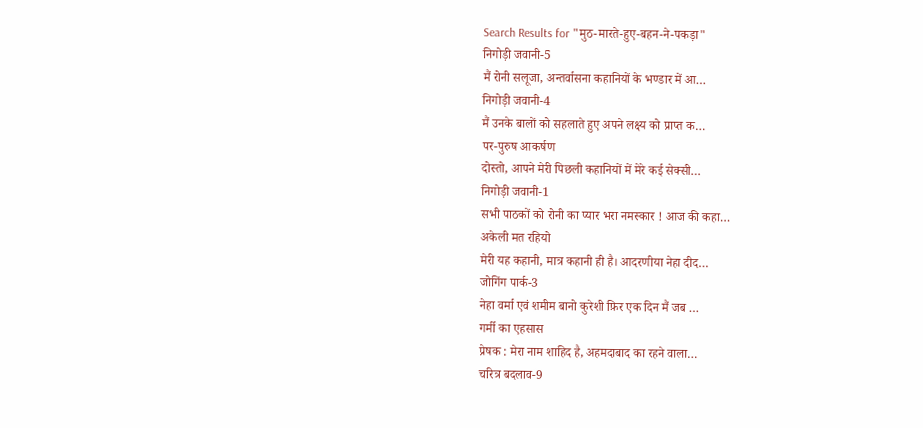Search Results for "मुठ-मारते-हुए-बहन-ने-पकड़ा"
निगोड़ी जवानी-5
मैं रोनी सलूजा, अन्तर्वासना कहानियों के भण्डार में आ…
निगोड़ी जवानी-4
मैं उनके बालों को सहलाते हुए अपने लक्ष्य को प्राप्त क…
पर-पुरुष आकर्षण
दोस्तो, आपने मेरी पिछली कहानियों में मेरे कई सेक्सी…
निगोड़ी जवानी-1
सभी पाठकों को रोनी का प्यार भरा नमस्कार ! आज की कहा…
अकेली मत रहियो
मेरी यह कहानी, मात्र कहानी ही है। आदरणीया नेहा दीद…
जोगिंग पार्क-3
नेहा वर्मा एवं शमीम बानो कुरेशी फ़िर एक दिन मैं जब …
गर्मी का एहसास
प्रेषक : मेरा नाम शाहिद है, अहमदाबाद का रहने वाला…
चरित्र बदलाव-9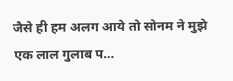जैसे ही हम अलग आये तो सोनम ने मुझे एक लाल गुलाब प…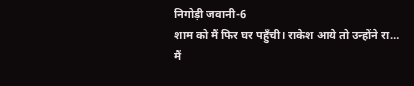निगोड़ी जवानी-6
शाम को मैं फिर घर पहुँची। राकेश आये तो उन्होंने रा…
मैं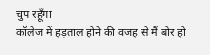चुप रहूँगा
कॉलेज में हड़ताल होने की वजह से मैं बोर हो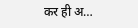कर ही अ…